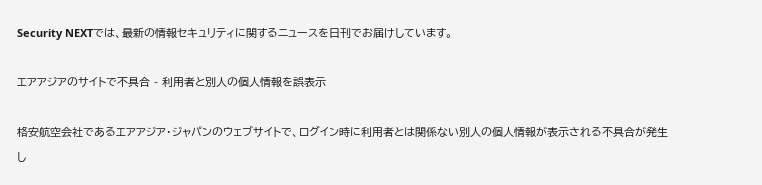Security NEXTでは、最新の情報セキュリティに関するニュースを日刊でお届けしています。

エアアジアのサイトで不具合 - 利用者と別人の個人情報を誤表示

格安航空会社であるエアアジア・ジャパンのウェブサイトで、ログイン時に利用者とは関係ない別人の個人情報が表示される不具合が発生し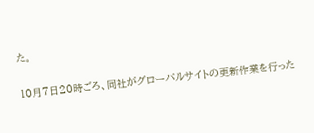た。

10月7日20時ごろ、同社がグローバルサイトの更新作業を行った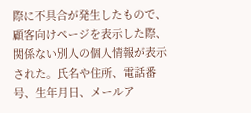際に不具合が発生したもので、顧客向けページを表示した際、関係ない別人の個人情報が表示された。氏名や住所、電話番号、生年月日、メールア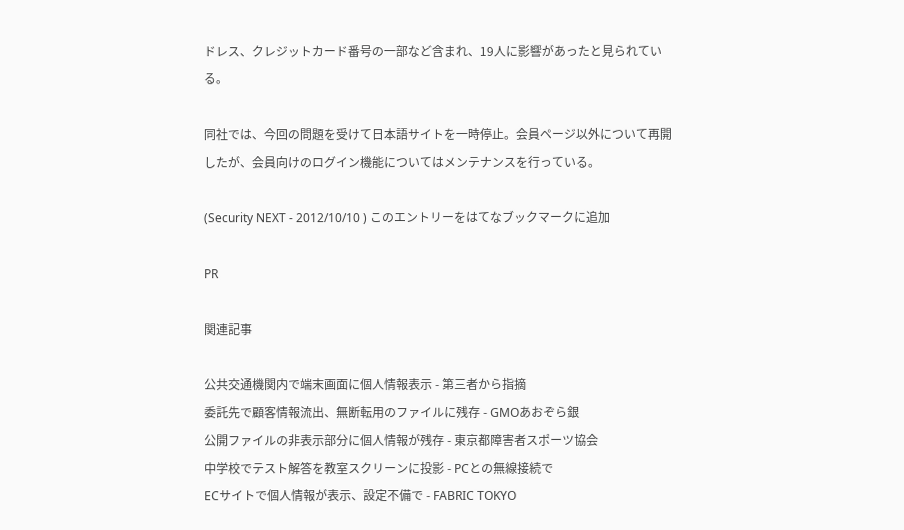ドレス、クレジットカード番号の一部など含まれ、19人に影響があったと見られている。

同社では、今回の問題を受けて日本語サイトを一時停止。会員ページ以外について再開したが、会員向けのログイン機能についてはメンテナンスを行っている。

(Security NEXT - 2012/10/10 ) このエントリーをはてなブックマークに追加

PR

関連記事

公共交通機関内で端末画面に個人情報表示 - 第三者から指摘
委託先で顧客情報流出、無断転用のファイルに残存 - GMOあおぞら銀
公開ファイルの非表示部分に個人情報が残存 - 東京都障害者スポーツ協会
中学校でテスト解答を教室スクリーンに投影 - PCとの無線接続で
ECサイトで個人情報が表示、設定不備で - FABRIC TOKYO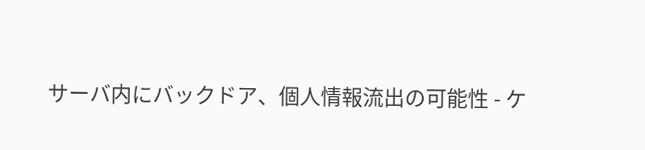サーバ内にバックドア、個人情報流出の可能性 - ケ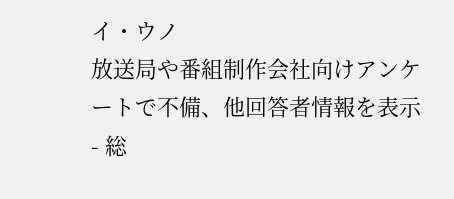イ・ウノ
放送局や番組制作会社向けアンケートで不備、他回答者情報を表示 - 総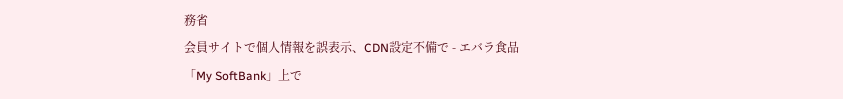務省
会員サイトで個人情報を誤表示、CDN設定不備で - エバラ食品
「My SoftBank」上で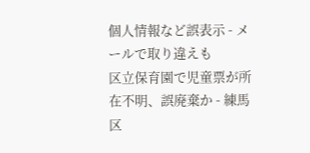個人情報など誤表示 - メールで取り違えも
区立保育園で児童票が所在不明、誤廃棄か - 練馬区